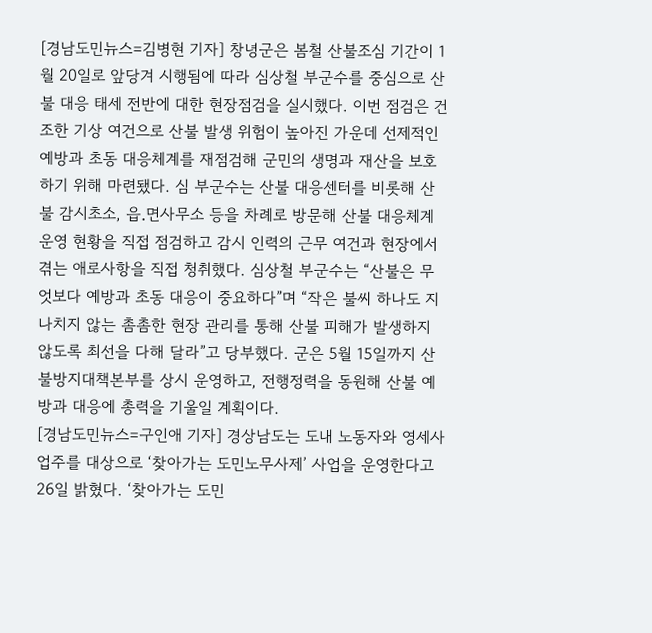[경남도민뉴스=김병현 기자] 창녕군은 봄철 산불조심 기간이 1월 20일로 앞당겨 시행됨에 따라 심상철 부군수를 중심으로 산불 대응 태세 전반에 대한 현장점검을 실시했다. 이번 점검은 건조한 기상 여건으로 산불 발생 위험이 높아진 가운데 선제적인 예방과 초동 대응체계를 재점검해 군민의 생명과 재산을 보호하기 위해 마련됐다. 심 부군수는 산불 대응센터를 비롯해 산불 감시초소, 읍․면사무소 등을 차례로 방문해 산불 대응체계 운영 현황을 직접 점검하고 감시 인력의 근무 여건과 현장에서 겪는 애로사항을 직접 청취했다. 심상철 부군수는 “산불은 무엇보다 예방과 초동 대응이 중요하다”며 “작은 불씨 하나도 지나치지 않는 촘촘한 현장 관리를 통해 산불 피해가 발생하지 않도록 최선을 다해 달라”고 당부했다. 군은 5월 15일까지 산불방지대책본부를 상시 운영하고, 전행정력을 동원해 산불 예방과 대응에 총력을 기울일 계획이다.
[경남도민뉴스=구인애 기자] 경상남도는 도내 노동자와 영세사업주를 대상으로 ‘찾아가는 도민노무사제’ 사업을 운영한다고 26일 밝혔다. ‘찾아가는 도민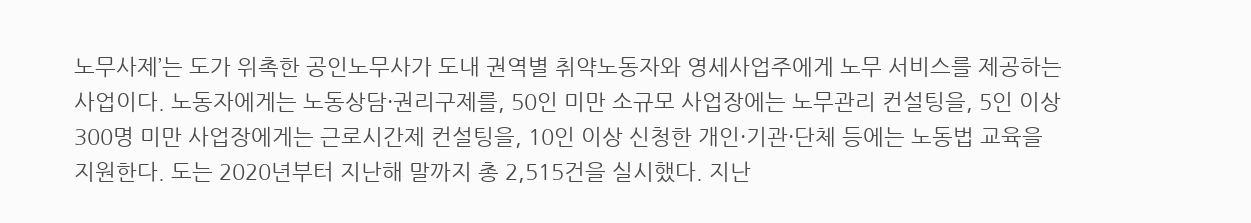노무사제’는 도가 위촉한 공인노무사가 도내 권역별 취약노동자와 영세사업주에게 노무 서비스를 제공하는 사업이다. 노동자에게는 노동상담·권리구제를, 50인 미만 소규모 사업장에는 노무관리 컨설팅을, 5인 이상 300명 미만 사업장에게는 근로시간제 컨설팅을, 10인 이상 신청한 개인·기관·단체 등에는 노동법 교육을 지원한다. 도는 2020년부터 지난해 말까지 총 2,515건을 실시했다. 지난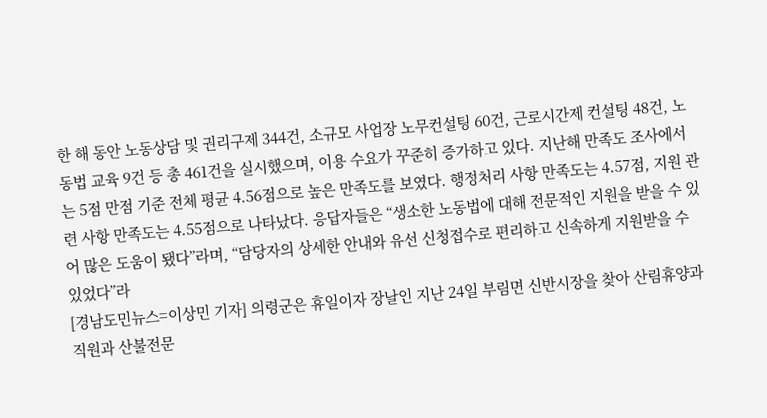한 해 동안 노동상담 및 권리구제 344건, 소규모 사업장 노무컨설팅 60건, 근로시간제 컨설팅 48건, 노동법 교육 9건 등 총 461건을 실시했으며, 이용 수요가 꾸준히 증가하고 있다. 지난해 만족도 조사에서는 5점 만점 기준 전체 평균 4.56점으로 높은 만족도를 보였다. 행정처리 사항 만족도는 4.57점, 지원 관련 사항 만족도는 4.55점으로 나타났다. 응답자들은 “생소한 노동법에 대해 전문적인 지원을 받을 수 있어 많은 도움이 됐다”라며, “담당자의 상세한 안내와 유선 신청접수로 편리하고 신속하게 지원받을 수 있었다”라
[경남도민뉴스=이상민 기자] 의령군은 휴일이자 장날인 지난 24일 부림면 신반시장을 찾아 산림휴양과 직원과 산불전문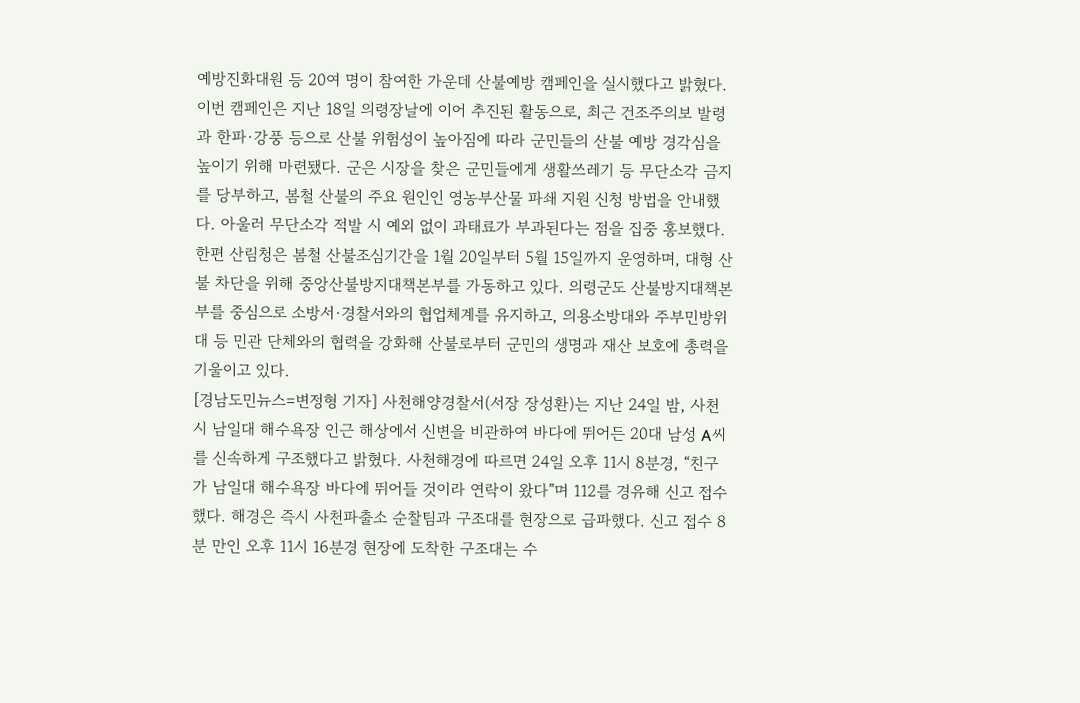예방진화대원 등 20여 명이 참여한 가운데 산불예방 캠페인을 실시했다고 밝혔다. 이번 캠페인은 지난 18일 의령장날에 이어 추진된 활동으로, 최근 건조주의보 발령과 한파·강풍 등으로 산불 위험성이 높아짐에 따라 군민들의 산불 예방 경각심을 높이기 위해 마련됐다. 군은 시장을 찾은 군민들에게 생활쓰레기 등 무단소각 금지를 당부하고, 봄철 산불의 주요 원인인 영농부산물 파쇄 지원 신청 방법을 안내했다. 아울러 무단소각 적발 시 예외 없이 과태료가 부과된다는 점을 집중 홍보했다. 한편 산림청은 봄철 산불조심기간을 1월 20일부터 5월 15일까지 운영하며, 대형 산불 차단을 위해 중앙산불방지대책본부를 가동하고 있다. 의령군도 산불방지대책본부를 중심으로 소방서·경찰서와의 협업체계를 유지하고, 의용소방대와 주부민방위대 등 민관 단체와의 협력을 강화해 산불로부터 군민의 생명과 재산 보호에 총력을 기울이고 있다.
[경남도민뉴스=변정형 기자] 사천해양경찰서(서장 장성환)는 지난 24일 밤, 사천시 남일대 해수욕장 인근 해상에서 신변을 비관하여 바다에 뛰어든 20대 남성 A씨를 신속하게 구조했다고 밝혔다. 사천해경에 따르면 24일 오후 11시 8분경, “친구가 남일대 해수욕장 바다에 뛰어들 것이라 연락이 왔다”며 112를 경유해 신고 접수했다. 해경은 즉시 사천파출소 순찰팀과 구조대를 현장으로 급파했다. 신고 접수 8분 만인 오후 11시 16분경 현장에 도착한 구조대는 수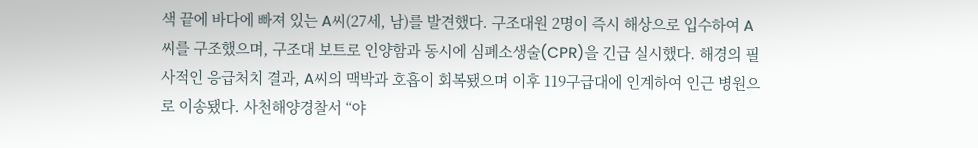색 끝에 바다에 빠져 있는 A씨(27세, 남)를 발견했다. 구조대원 2명이 즉시 해상으로 입수하여 A씨를 구조했으며, 구조대 보트로 인양함과 동시에 심폐소생술(CPR)을 긴급 실시했다. 해경의 필사적인 응급처치 결과, A씨의 맥박과 호흡이 회복됐으며 이후 119구급대에 인계하여 인근 병원으로 이송됐다. 사천해양경찰서 “야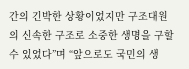간의 긴박한 상황이었지만 구조대원의 신속한 구조로 소중한 생명을 구할 수 있었다”며 “앞으로도 국민의 생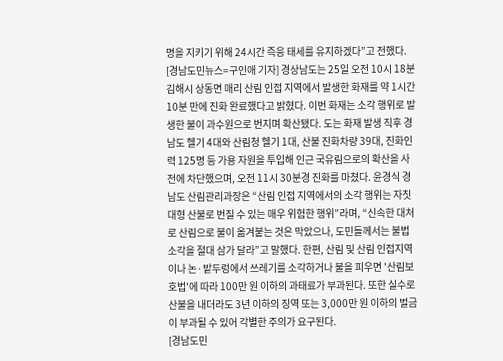명을 지키기 위해 24시간 즉응 태세를 유지하겠다”고 전했다.
[경남도민뉴스=구인애 기자] 경상남도는 25일 오전 10시 18분 김해시 상동면 매리 산림 인접 지역에서 발생한 화재를 약 1시간 10분 만에 진화 완료했다고 밝혔다. 이번 화재는 소각 행위로 발생한 불이 과수원으로 번지며 확산됐다. 도는 화재 발생 직후 경남도 헬기 4대와 산림청 헬기 1대, 산불 진화차량 39대, 진화인력 125명 등 가용 자원을 투입해 인근 국유림으로의 확산을 사전에 차단했으며, 오전 11시 30분경 진화를 마쳤다. 윤경식 경남도 산림관리과장은 “산림 인접 지역에서의 소각 행위는 자칫 대형 산불로 번질 수 있는 매우 위험한 행위”라며, “신속한 대처로 산림으로 불이 옮겨붙는 것은 막았으나, 도민들께서는 불법 소각을 절대 삼가 달라”고 말했다. 한편, 산림 및 산림 인접지역이나 논·밭두렁에서 쓰레기를 소각하거나 불을 피우면 '산림보호법'에 따라 100만 원 이하의 과태료가 부과된다. 또한 실수로 산불을 내더라도 3년 이하의 징역 또는 3,000만 원 이하의 벌금이 부과될 수 있어 각별한 주의가 요구된다.
[경남도민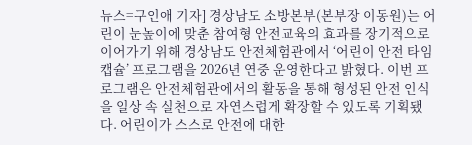뉴스=구인애 기자] 경상남도 소방본부(본부장 이동원)는 어린이 눈높이에 맞춘 참여형 안전교육의 효과를 장기적으로 이어가기 위해 경상남도 안전체험관에서 ‘어린이 안전 타임캡슐’ 프로그램을 2026년 연중 운영한다고 밝혔다. 이번 프로그램은 안전체험관에서의 활동을 통해 형성된 안전 인식을 일상 속 실천으로 자연스럽게 확장할 수 있도록 기획됐다. 어린이가 스스로 안전에 대한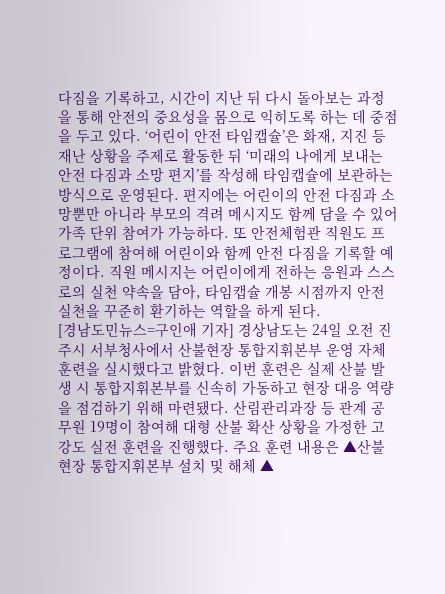다짐을 기록하고, 시간이 지난 뒤 다시 돌아보는 과정을 통해 안전의 중요성을 몸으로 익히도록 하는 데 중점을 두고 있다. ‘어린이 안전 타임캡슐’은 화재, 지진 등 재난 상황을 주제로 활동한 뒤 ‘미래의 나에게 보내는 안전 다짐과 소망 편지’를 작성해 타임캡슐에 보관하는 방식으로 운영된다. 편지에는 어린이의 안전 다짐과 소망뿐만 아니라 부모의 격려 메시지도 함께 담을 수 있어 가족 단위 참여가 가능하다. 또 안전체험관 직원도 프로그램에 참여해 어린이와 함께 안전 다짐을 기록할 예정이다. 직원 메시지는 어린이에게 전하는 응원과 스스로의 실천 약속을 담아, 타임캡슐 개봉 시점까지 안전 실천을 꾸준히 환기하는 역할을 하게 된다.
[경남도민뉴스=구인애 기자] 경상남도는 24일 오전 진주시 서부청사에서 산불현장 통합지휘본부 운영 자체 훈련을 실시했다고 밝혔다. 이번 훈련은 실제 산불 발생 시 통합지휘본부를 신속히 가동하고 현장 대응 역량을 점검하기 위해 마련됐다. 산림관리과장 등 관계 공무원 19명이 참여해 대형 산불 확산 상황을 가정한 고강도 실전 훈련을 진행했다. 주요 훈련 내용은 ▲산불현장 통합지휘본부 설치 및 해체 ▲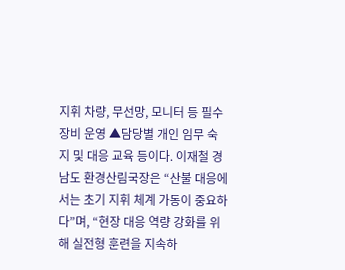지휘 차량, 무선망, 모니터 등 필수 장비 운영 ▲담당별 개인 임무 숙지 및 대응 교육 등이다. 이재철 경남도 환경산림국장은 “산불 대응에서는 초기 지휘 체계 가동이 중요하다”며, “현장 대응 역량 강화를 위해 실전형 훈련을 지속하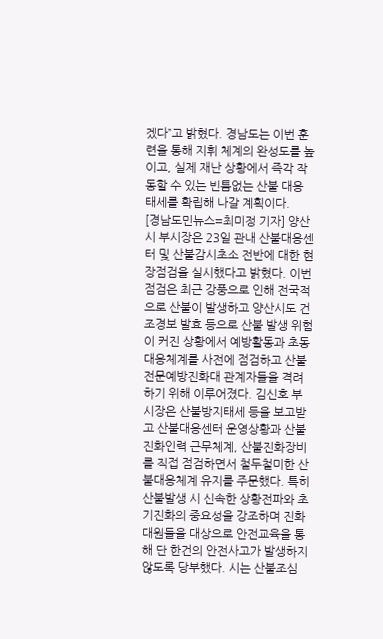겠다”고 밝혔다. 경남도는 이번 훈련을 통해 지휘 체계의 완성도를 높이고, 실제 재난 상황에서 즉각 작동할 수 있는 빈틈없는 산불 대응 태세를 확립해 나갈 계획이다.
[경남도민뉴스=최미정 기자] 양산시 부시장은 23일 관내 산불대응센터 및 산불감시초소 전반에 대한 현장점검을 실시했다고 밝혔다. 이번 점검은 최근 강풍으로 인해 전국적으로 산불이 발생하고 양산시도 건조경보 발효 등으로 산불 발생 위험이 커진 상황에서 예방활동과 초동대응체계를 사전에 점검하고 산불전문예방진화대 관계자들을 격려하기 위해 이루어졌다. 김신호 부시장은 산불방지태세 등을 보고받고 산불대응센터 운영상황과 산불진화인력 근무체계, 산불진화장비를 직접 점검하면서 철두철미한 산불대응체계 유지를 주문했다. 특히 산불발생 시 신속한 상황전파와 초기진화의 중요성을 강조하며 진화대원들을 대상으로 안전교육을 통해 단 한건의 안전사고가 발생하지 않도록 당부했다. 시는 산불조심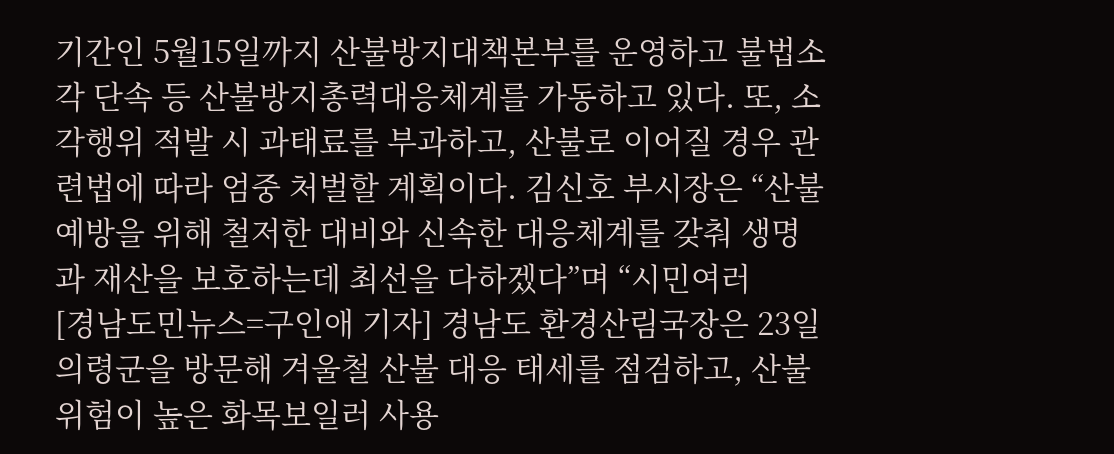기간인 5월15일까지 산불방지대책본부를 운영하고 불법소각 단속 등 산불방지총력대응체계를 가동하고 있다. 또, 소각행위 적발 시 과태료를 부과하고, 산불로 이어질 경우 관련법에 따라 엄중 처벌할 계획이다. 김신호 부시장은 “산불예방을 위해 철저한 대비와 신속한 대응체계를 갖춰 생명과 재산을 보호하는데 최선을 다하겠다”며 “시민여러
[경남도민뉴스=구인애 기자] 경남도 환경산림국장은 23일 의령군을 방문해 겨울철 산불 대응 태세를 점검하고, 산불 위험이 높은 화목보일러 사용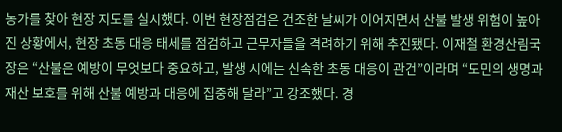농가를 찾아 현장 지도를 실시했다. 이번 현장점검은 건조한 날씨가 이어지면서 산불 발생 위험이 높아진 상황에서, 현장 초동 대응 태세를 점검하고 근무자들을 격려하기 위해 추진됐다. 이재철 환경산림국장은 “산불은 예방이 무엇보다 중요하고, 발생 시에는 신속한 초동 대응이 관건”이라며 “도민의 생명과 재산 보호를 위해 산불 예방과 대응에 집중해 달라”고 강조했다. 경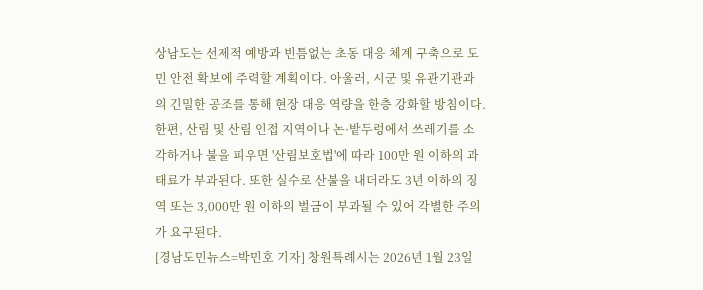상남도는 선제적 예방과 빈틈없는 초동 대응 체계 구축으로 도민 안전 확보에 주력할 계획이다. 아울러, 시군 및 유관기관과의 긴밀한 공조를 통해 현장 대응 역량을 한층 강화할 방침이다. 한편, 산림 및 산림 인접 지역이나 논·밭두렁에서 쓰레기를 소각하거나 불을 피우면 '산림보호법'에 따라 100만 원 이하의 과태료가 부과된다. 또한 실수로 산불을 내더라도 3년 이하의 징역 또는 3,000만 원 이하의 벌금이 부과될 수 있어 각별한 주의가 요구된다.
[경남도민뉴스=박민호 기자] 창원특례시는 2026년 1월 23일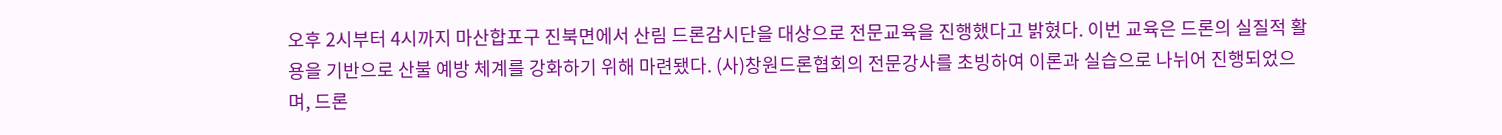오후 2시부터 4시까지 마산합포구 진북면에서 산림 드론감시단을 대상으로 전문교육을 진행했다고 밝혔다. 이번 교육은 드론의 실질적 활용을 기반으로 산불 예방 체계를 강화하기 위해 마련됐다. (사)창원드론협회의 전문강사를 초빙하여 이론과 실습으로 나뉘어 진행되었으며, 드론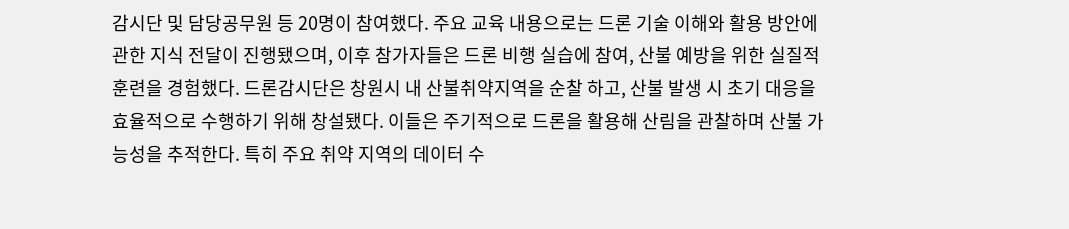감시단 및 담당공무원 등 20명이 참여했다. 주요 교육 내용으로는 드론 기술 이해와 활용 방안에 관한 지식 전달이 진행됐으며, 이후 참가자들은 드론 비행 실습에 참여, 산불 예방을 위한 실질적 훈련을 경험했다. 드론감시단은 창원시 내 산불취약지역을 순찰 하고, 산불 발생 시 초기 대응을 효율적으로 수행하기 위해 창설됐다. 이들은 주기적으로 드론을 활용해 산림을 관찰하며 산불 가능성을 추적한다. 특히 주요 취약 지역의 데이터 수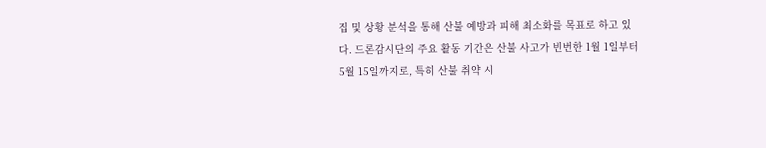집 및 상황 분석을 통해 산불 예방과 피해 최소화를 목표로 하고 있다. 드론감시단의 주요 활동 기간은 산불 사고가 빈번한 1월 1일부터 5월 15일까지로, 특히 산불 취약 시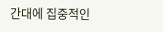간대에 집중적인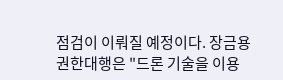점검이 이뤄질 예정이다. 장금용 권한대행은 "드론 기술을 이용